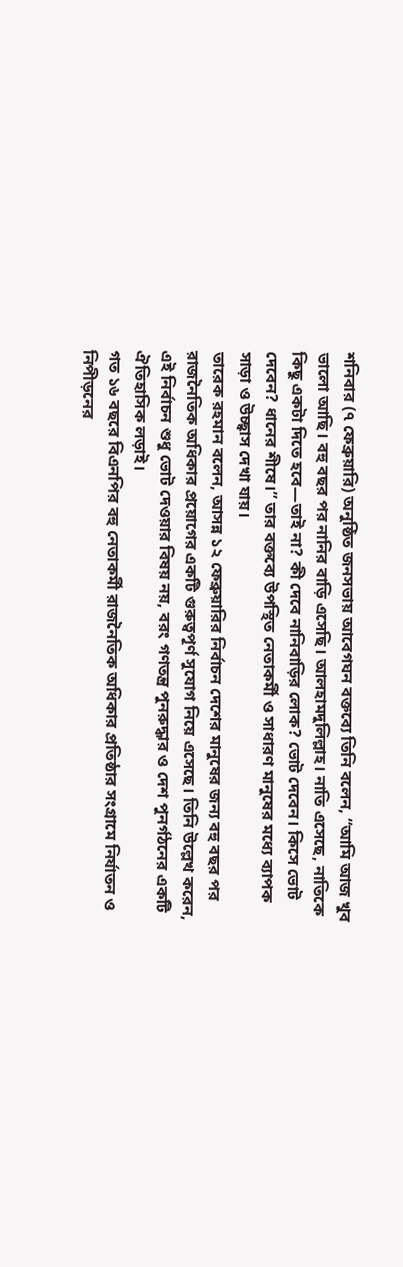শনিবার (৭ ফেব্রুয়ারি) অনুষ্ঠিত জনসভায় আবেগঘন বক্তব্যে তিনি বলেন, “আমি আজ খুব ভালো আছি। বহু বছর পর নানির বাড়ি এসেছি। আলহামদুলিল্লাহ। নাতি এসেছে, নাতিকে কিছু একটা দিতে হবে—তাই না? কী দেবে নানিবাড়ির লোক? ভোট দেবেন। কিসে ভোট দেবেন? ধানের শীষে।” তার বক্তব্যে উপস্থিত নেতাকর্মী ও সাধারণ মানুষের মধ্যে ব্যাপক সাড়া ও উচ্ছ্বাস দেখা যায়।
তারেক রহমান বলেন, আসন্ন ১২ ফেব্রুয়ারির নির্বাচন দেশের মানুষের জন্য বহু বছর পর রাজনৈতিক অধিকার প্রয়োগের একটি গুরুত্বপূর্ণ সুযোগ নিয়ে এসেছে। তিনি উল্লেখ করেন, এই নির্বাচন শুধু ভোট দেওয়ার বিষয় নয়, বরং গণতন্ত্র পুনরুদ্ধার ও দেশ পুনর্গঠনের একটি ঐতিহাসিক লড়াই।
গত ১৬ বছরে বিএনপির বহু নেতাকর্মী রাজনৈতিক অধিকার প্রতিষ্ঠার সংগ্রামে নির্যাতন ও নিপীড়নের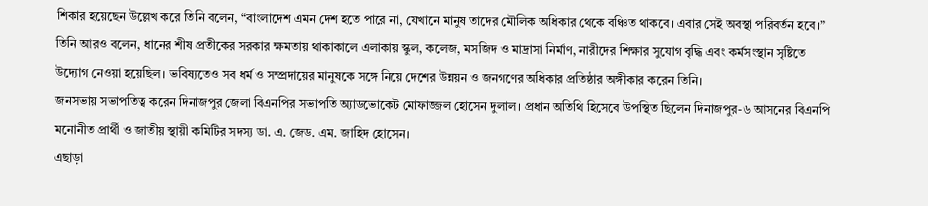শিকার হয়েছেন উল্লেখ করে তিনি বলেন, “বাংলাদেশ এমন দেশ হতে পারে না, যেখানে মানুষ তাদের মৌলিক অধিকার থেকে বঞ্চিত থাকবে। এবার সেই অবস্থা পরিবর্তন হবে।”
তিনি আরও বলেন, ধানের শীষ প্রতীকের সরকার ক্ষমতায় থাকাকালে এলাকায় স্কুল, কলেজ, মসজিদ ও মাদ্রাসা নির্মাণ, নারীদের শিক্ষার সুযোগ বৃদ্ধি এবং কর্মসংস্থান সৃষ্টিতে উদ্যোগ নেওয়া হয়েছিল। ভবিষ্যতেও সব ধর্ম ও সম্প্রদায়ের মানুষকে সঙ্গে নিয়ে দেশের উন্নয়ন ও জনগণের অধিকার প্রতিষ্ঠার অঙ্গীকার করেন তিনি।
জনসভায় সভাপতিত্ব করেন দিনাজপুর জেলা বিএনপির সভাপতি অ্যাডভোকেট মোফাজ্জল হোসেন দুলাল। প্রধান অতিথি হিসেবে উপস্থিত ছিলেন দিনাজপুর-৬ আসনের বিএনপি মনোনীত প্রার্থী ও জাতীয় স্থায়ী কমিটির সদস্য ডা. এ. জেড. এম. জাহিদ হোসেন।
এছাড়া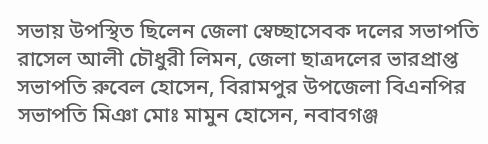সভায় উপস্থিত ছিলেন জেলা স্বেচ্ছাসেবক দলের সভাপতি রাসেল আলী চৌধুরী লিমন, জেলা ছাত্রদলের ভারপ্রাপ্ত সভাপতি রুবেল হোসেন, বিরামপুর উপজেলা বিএনপির সভাপতি মিঞা মোঃ মামুন হোসেন, নবাবগঞ্জ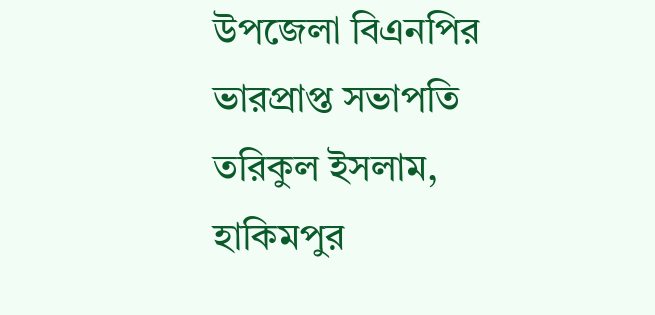উপজেলা বিএনপির ভারপ্রাপ্ত সভাপতি তরিকুল ইসলাম, হাকিমপুর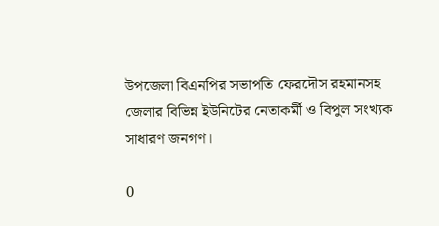উপজেলা বিএনপির সভাপতি ফেরদৌস রহমানসহ জেলার বিভিন্ন ইউনিটের নেতাকর্মী ও বিপুল সংখ্যক সাধারণ জনগণ।

0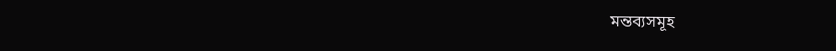মন্তব্যসমূহ